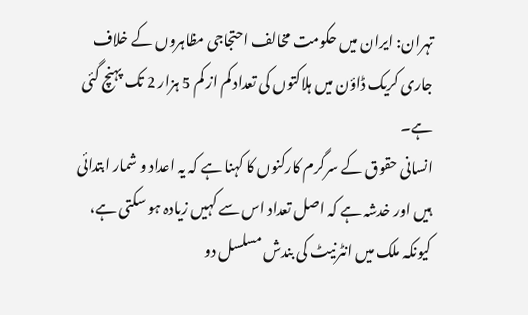تہران: ایران میں حکومت مخالف احتجاجی مظاہروں کے خلاف جاری کریک ڈاؤن میں ہلاکتوں کی تعداد کم از کم 5 ہزار 2 تک پہنچ گئی ہے۔
انسانی حقوق کے سرگرم کارکنوں کا کہنا ہے کہ یہ اعداد و شمار ابتدائی ہیں اور خدشہ ہے کہ اصل تعداد اس سے کہیں زیادہ ہو سکتی ہے، کیونکہ ملک میں انٹرنیٹ کی بندش مسلسل دو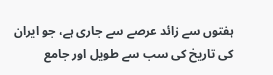ہفتوں سے زائد عرصے سے جاری ہے، جو ایران کی تاریخ کی سب سے طویل اور جامع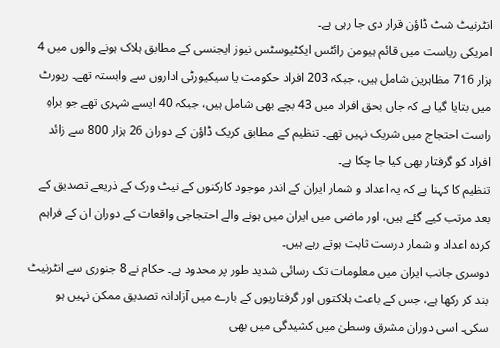انٹرنیٹ شٹ ڈاؤن قرار دی جا رہی ہے۔
امریکی ریاست میں قائم ہیومن رائٹس ایکٹیوسٹس نیوز ایجنسی کے مطابق ہلاک ہونے والوں میں 4 ہزار 716 مظاہرین شامل ہیں، جبکہ 203 افراد حکومت یا سیکیورٹی اداروں سے وابستہ تھے۔ رپورٹ میں بتایا گیا ہے کہ جاں بحق افراد میں 43 بچے بھی شامل ہیں، جبکہ 40 ایسے شہری تھے جو براہِ راست احتجاج میں شریک نہیں تھے۔ تنظیم کے مطابق کریک ڈاؤن کے دوران 26 ہزار 800 سے زائد افراد کو گرفتار بھی کیا جا چکا ہے۔
تنظیم کا کہنا ہے کہ یہ اعداد و شمار ایران کے اندر موجود کارکنوں کے نیٹ ورک کے ذریعے تصدیق کے بعد مرتب کیے گئے ہیں، اور ماضی میں ایران میں ہونے والے احتجاجی واقعات کے دوران ان کے فراہم کردہ اعداد و شمار درست ثابت ہوتے رہے ہیں۔
دوسری جانب ایران میں معلومات تک رسائی شدید طور پر محدود ہے۔ حکام نے 8 جنوری سے انٹرنیٹ بند کر رکھا ہے، جس کے باعث ہلاکتوں اور گرفتاریوں کے بارے میں آزادانہ تصدیق ممکن نہیں ہو سکی۔ اسی دوران مشرق وسطیٰ میں کشیدگی میں بھی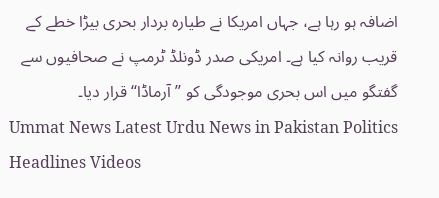اضافہ ہو رہا ہے، جہاں امریکا نے طیارہ بردار بحری بیڑا خطے کے قریب روانہ کیا ہے۔ امریکی صدر ڈونلڈ ٹرمپ نے صحافیوں سے گفتگو میں اس بحری موجودگی کو ’’آرماڈا‘‘ قرار دیا۔
Ummat News Latest Urdu News in Pakistan Politics Headlines Videos